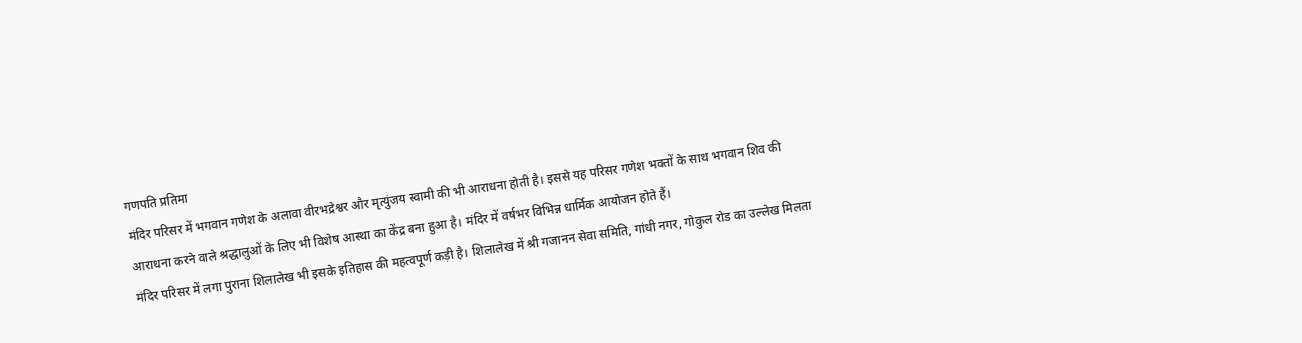गणपति प्रतिमा
मंदिर परिसर में भगवान गणेश के अलावा वीरभद्रेश्वर और मृत्युंजय स्वामी की भी आराधना होती है। इससे यह परिसर गणेश भक्तों के साथ भगवान शिव की आराधना करने वाले श्रद्धालुओं के लिए भी विशेष आस्था का केंद्र बना हुआ है। मंदिर में वर्षभर विभिन्न धार्मिक आयोजन होते हैं।
मंदिर परिसर में लगा पुराना शिलालेख भी इसके इतिहास की महत्वपूर्ण कड़ी है। शिलालेख में श्री गजानन सेवा समिति, गांधी नगर, गोकुल रोड का उल्लेख मिलता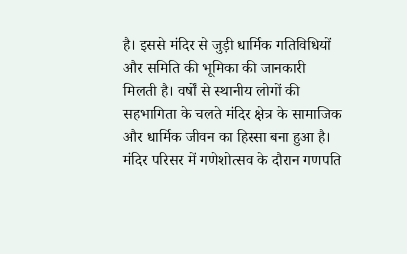है। इससे मंदिर से जुड़ी धार्मिक गतिविधियों और समिति की भूमिका की जानकारी मिलती है। वर्षों से स्थानीय लोगों की सहभागिता के चलते मंदिर क्षेत्र के सामाजिक और धार्मिक जीवन का हिस्सा बना हुआ है।
मंदिर परिसर में गणेशोत्सव के दौरान गणपति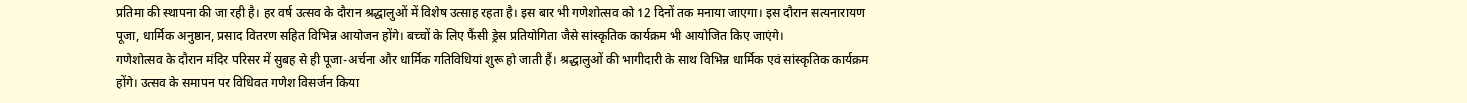प्रतिमा की स्थापना की जा रही है। हर वर्ष उत्सव के दौरान श्रद्धालुओं में विशेष उत्साह रहता है। इस बार भी गणेशोत्सव को 12 दिनों तक मनाया जाएगा। इस दौरान सत्यनारायण पूजा, धार्मिक अनुष्ठान, प्रसाद वितरण सहित विभिन्न आयोजन होंगे। बच्चों के लिए फैंसी ड्रेस प्रतियोगिता जैसे सांस्कृतिक कार्यक्रम भी आयोजित किए जाएंगे।
गणेशोत्सव के दौरान मंदिर परिसर में सुबह से ही पूजा-अर्चना और धार्मिक गतिविधियां शुरू हो जाती हैं। श्रद्धालुओं की भागीदारी के साथ विभिन्न धार्मिक एवं सांस्कृतिक कार्यक्रम होंगे। उत्सव के समापन पर विधिवत गणेश विसर्जन किया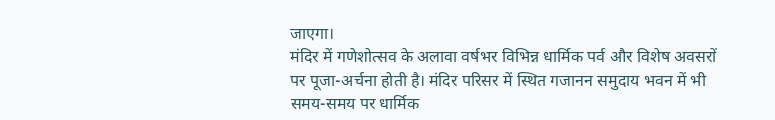जाएगा।
मंदिर में गणेशोत्सव के अलावा वर्षभर विभिन्न धार्मिक पर्व और विशेष अवसरों पर पूजा-अर्चना होती है। मंदिर परिसर में स्थित गजानन समुदाय भवन में भी समय-समय पर धार्मिक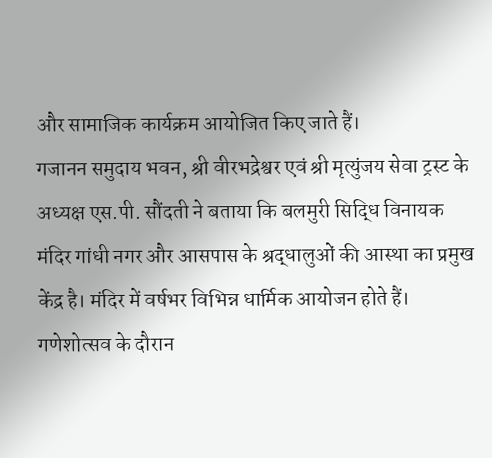और सामाजिक कार्यक्रम आयोजित किए जाते हैं।
गजानन समुदाय भवन, श्री वीरभद्रेश्वर एवं श्री मृत्युंजय सेवा ट्रस्ट के अध्यक्ष एस.पी. सौंदती ने बताया कि बलमुरी सिद्धि विनायक मंदिर गांधी नगर और आसपास के श्रद्धालुओं की आस्था का प्रमुख केंद्र है। मंदिर में वर्षभर विभिन्न धार्मिक आयोजन होते हैं। गणेशोत्सव के दौरान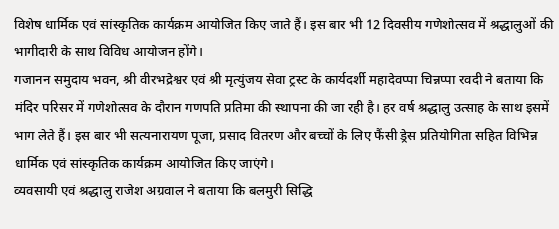विशेष धार्मिक एवं सांस्कृतिक कार्यक्रम आयोजित किए जाते हैं। इस बार भी 12 दिवसीय गणेशोत्सव में श्रद्धालुओं की भागीदारी के साथ विविध आयोजन होंगे।
गजानन समुदाय भवन, श्री वीरभद्रेश्वर एवं श्री मृत्युंजय सेवा ट्रस्ट के कार्यदर्शी महादेवप्पा चिन्नप्पा रवदी ने बताया कि मंदिर परिसर में गणेशोत्सव के दौरान गणपति प्रतिमा की स्थापना की जा रही है। हर वर्ष श्रद्धालु उत्साह के साथ इसमें भाग लेते हैं। इस बार भी सत्यनारायण पूजा, प्रसाद वितरण और बच्चों के लिए फैंसी ड्रेस प्रतियोगिता सहित विभिन्न धार्मिक एवं सांस्कृतिक कार्यक्रम आयोजित किए जाएंगे।
व्यवसायी एवं श्रद्धालु राजेश अग्रवाल ने बताया कि बलमुरी सिद्धि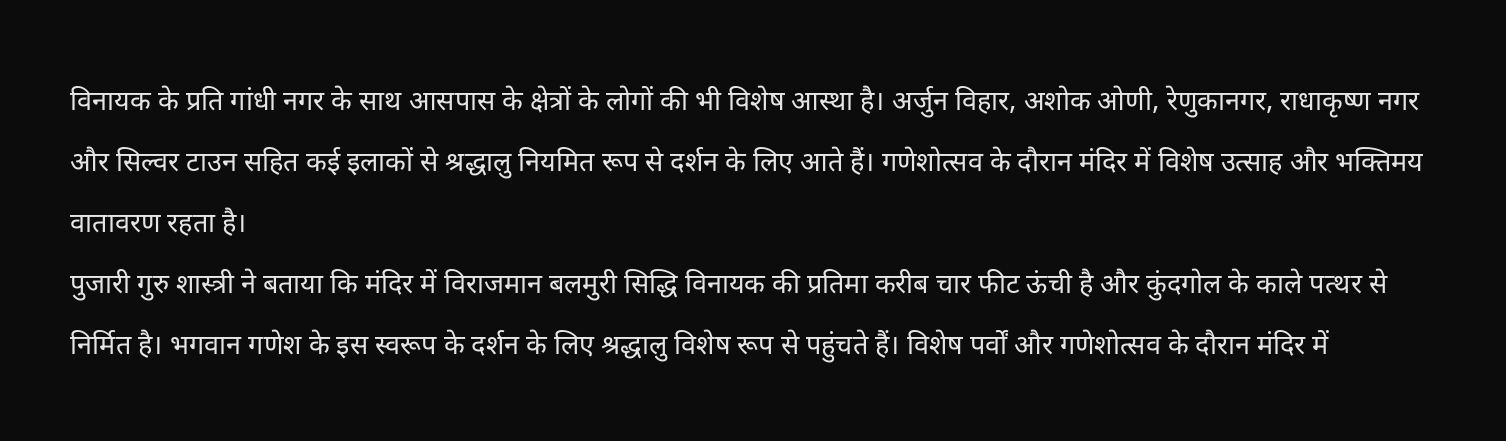विनायक के प्रति गांधी नगर के साथ आसपास के क्षेत्रों के लोगों की भी विशेष आस्था है। अर्जुन विहार, अशोक ओणी, रेणुकानगर, राधाकृष्ण नगर और सिल्वर टाउन सहित कई इलाकों से श्रद्धालु नियमित रूप से दर्शन के लिए आते हैं। गणेशोत्सव के दौरान मंदिर में विशेष उत्साह और भक्तिमय वातावरण रहता है।
पुजारी गुरु शास्त्री ने बताया कि मंदिर में विराजमान बलमुरी सिद्धि विनायक की प्रतिमा करीब चार फीट ऊंची है और कुंदगोल के काले पत्थर से निर्मित है। भगवान गणेश के इस स्वरूप के दर्शन के लिए श्रद्धालु विशेष रूप से पहुंचते हैं। विशेष पर्वों और गणेशोत्सव के दौरान मंदिर में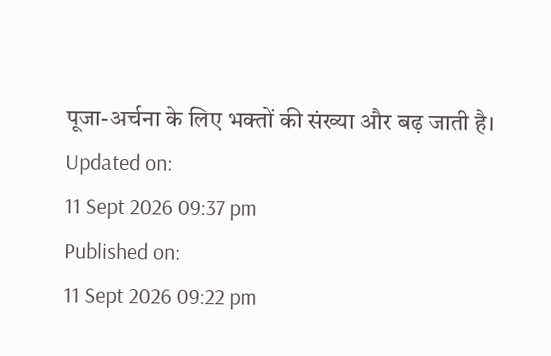पूजा-अर्चना के लिए भक्तों की संख्या और बढ़ जाती है।
Updated on:
11 Sept 2026 09:37 pm
Published on:
11 Sept 2026 09:22 pm